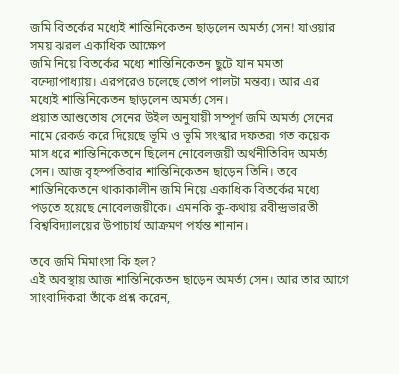জমি বিতর্কের মধ্যেই শান্তিনিকেতন ছাড়লেন অমর্ত্য সেন! যাওয়ার সময় ঝরল একাধিক আক্ষেপ
জমি নিয়ে বিতর্কের মধ্যে শান্তিনিকেতন ছুটে যান মমতা বন্দ্যোপাধ্যায়। এরপরেও চলেছে তোপ পালটা মন্তব্য। আর এর মধ্যেই শান্তিনিকেতন ছাড়লেন অমর্ত্য সেন।
প্রয়াত আশুতোষ সেনের উইল অনুযায়ী সম্পূর্ণ জমি অমর্ত্য সেনের নামে রেকর্ড করে দিয়েছে ভূমি ও ভূমি সংস্কার দফতর৷ গত কয়েক মাস ধরে শান্তিনিকেতনে ছিলেন নোবেলজয়ী অর্থনীতিবিদ অমর্ত্য সেন। আজ বৃহস্পতিবার শান্তিনিকেতন ছাড়েন তিনি। তবে শান্তিনিকেতনে থাকাকালীন জমি নিয়ে একাধিক বিতর্কের মধ্যে পড়তে হয়েছে নোবেলজয়ীকে। এমনকি কু-কথায় রবীন্দ্রভারতী বিশ্ববিদ্যালয়ের উপাচার্য আক্রমণ পর্যন্ত শানান।

তবে জমি মিমাংসা কি হল?
এই অবস্থায় আজ শান্তিনিকেতন ছাড়েন অমর্ত্য সেন। আর তার আগে সাংবাদিকরা তাঁকে প্রশ্ন করেন,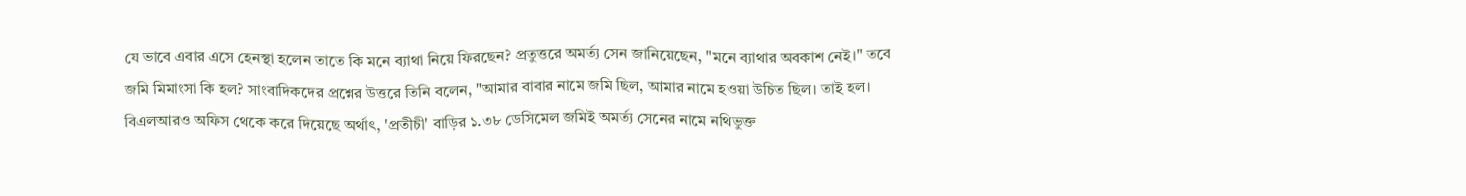যে ভাবে এবার এসে হেনস্থা হলেন তাতে কি মনে ব্যাথা নিয়ে ফিরছেন? প্রতুত্তরে অমর্ত্য সেন জানিয়েছেন, "মনে ব্যাথার অবকাশ নেই।" তবে
জমি মিমাংসা কি হল? সাংবাদিকদের প্রশ্নের উত্তরে তিনি বলেন, "আমার বাবার নামে জমি ছিল, আমার নামে হওয়া উচিত ছিল। তাই হল। বিএলআরও অফিস থেকে করে দিয়েছে অর্থাৎ, 'প্রতীচী' বাড়ির ১.৩৮ ডেসিমেল জমিই অমর্ত্য সেনের নামে নথিভুক্ত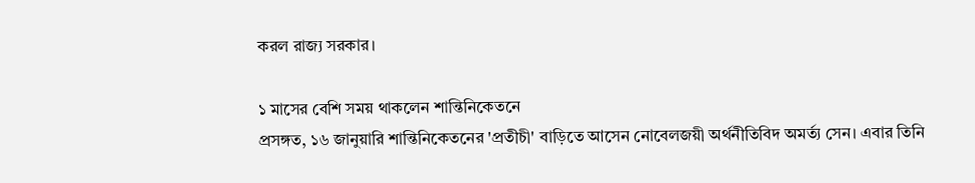করল রাজ্য সরকার।

১ মাসের বেশি সময় থাকলেন শান্তিনিকেতনে
প্রসঙ্গত, ১৬ জানুয়ারি শান্তিনিকেতনের 'প্রতীচী' বাড়িতে আসেন নোবেলজয়ী অর্থনীতিবিদ অমর্ত্য সেন। এবার তিনি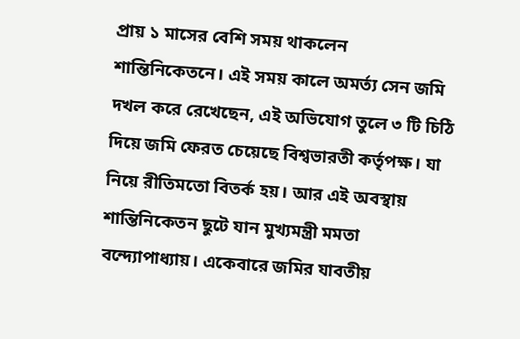প্রায় ১ মাসের বেশি সময় থাকলেন শান্তিনিকেতনে। এই সময় কালে অমর্ত্য সেন জমি দখল করে রেখেছেন, এই অভিযোগ তুলে ৩ টি চিঠি দিয়ে জমি ফেরত চেয়েছে বিশ্বভারতী কর্তৃপক্ষ। যা নিয়ে রীতিমতো বিতর্ক হয়। আর এই অবস্থায় শান্তিনিকেতন ছুটে যান মুখ্যমন্ত্রী মমতা বন্দ্যোপাধ্যায়। একেবারে জমির যাবতীয়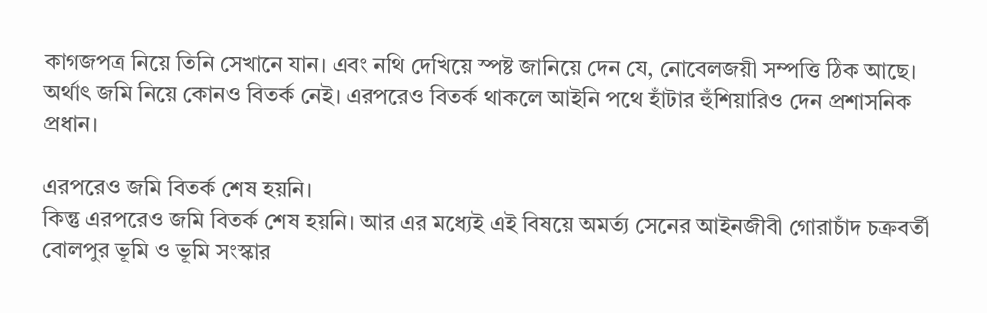কাগজপত্র নিয়ে তিনি সেখানে যান। এবং নথি দেখিয়ে স্পষ্ট জানিয়ে দেন যে, নোবেলজয়ী সম্পত্তি ঠিক আছে। অর্থাৎ জমি নিয়ে কোনও বিতর্ক নেই। এরপরেও বিতর্ক থাকলে আইনি পথে হাঁটার হুঁশিয়ারিও দেন প্রশাসনিক প্রধান।

এরপরেও জমি বিতর্ক শেষ হয়নি।
কিন্তু এরপরেও জমি বিতর্ক শেষ হয়নি। আর এর মধ্যেই এই বিষয়ে অমর্ত্য সেনের আইনজীবী গোরাচাঁদ চক্রবর্তী বোলপুর ভূমি ও ভূমি সংস্কার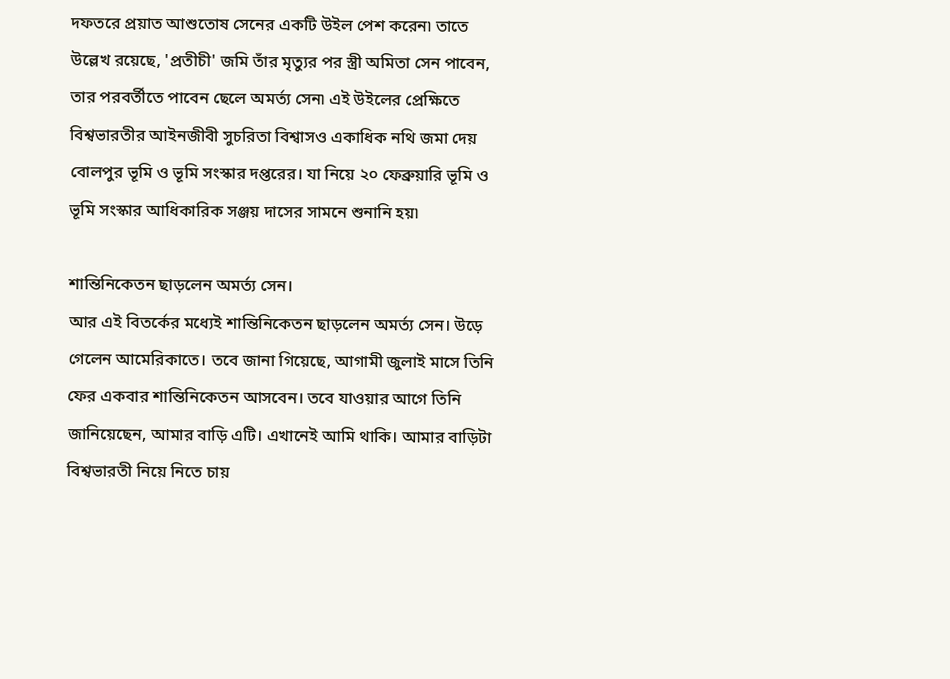দফতরে প্রয়াত আশুতোষ সেনের একটি উইল পেশ করেন৷ তাতে উল্লেখ রয়েছে, 'প্রতীচী' জমি তাঁর মৃত্যুর পর স্ত্রী অমিতা সেন পাবেন, তার পরবর্তীতে পাবেন ছেলে অমর্ত্য সেন৷ এই উইলের প্রেক্ষিতে বিশ্বভারতীর আইনজীবী সুচরিতা বিশ্বাসও একাধিক নথি জমা দেয় বোলপুর ভূমি ও ভূমি সংস্কার দপ্তরের। যা নিয়ে ২০ ফেব্রুয়ারি ভূমি ও ভূমি সংস্কার আধিকারিক সঞ্জয় দাসের সামনে শুনানি হয়৷

শান্তিনিকেতন ছাড়লেন অমর্ত্য সেন।
আর এই বিতর্কের মধ্যেই শান্তিনিকেতন ছাড়লেন অমর্ত্য সেন। উড়ে গেলেন আমেরিকাতে। তবে জানা গিয়েছে, আগামী জুলাই মাসে তিনি ফের একবার শান্তিনিকেতন আসবেন। তবে যাওয়ার আগে তিনি জানিয়েছেন, আমার বাড়ি এটি। এখানেই আমি থাকি। আমার বাড়িটা বিশ্বভারতী নিয়ে নিতে চায়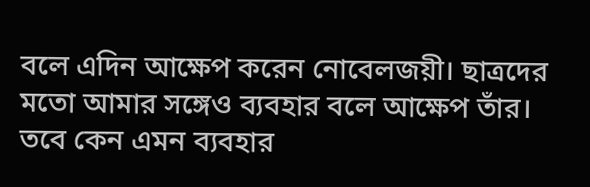বলে এদিন আক্ষেপ করেন নোবেলজয়ী। ছাত্রদের মতো আমার সঙ্গেও ব্যবহার বলে আক্ষেপ তাঁর। তবে কেন এমন ব্যবহার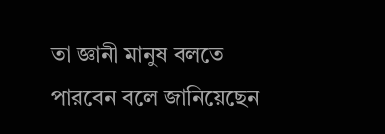তা জ্ঞানী মানুষ বলতে পারবেন বলে জানিয়েছেন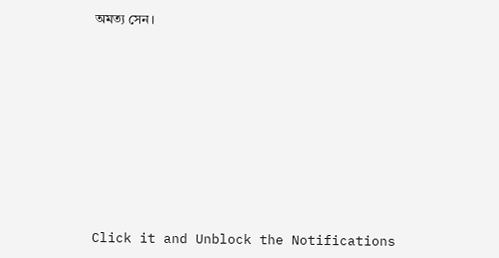অমত্য সেন।












Click it and Unblock the Notifications